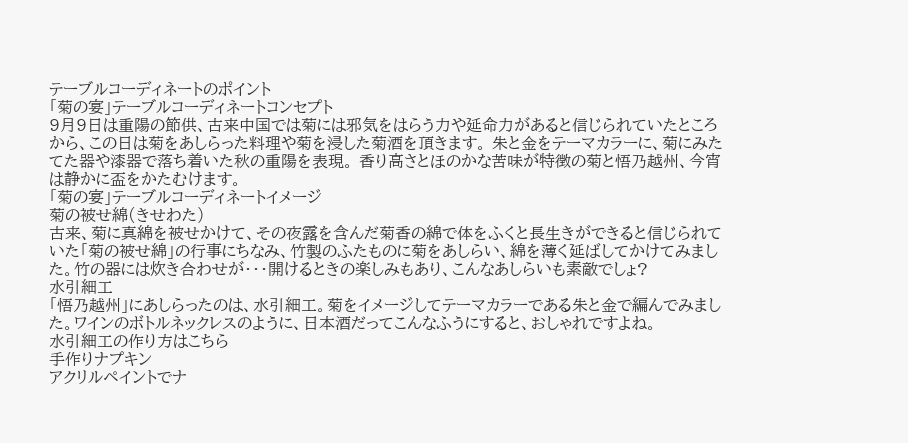テーブルコーディネートのポイント
「菊の宴」テーブルコーディネートコンセプト
9月9日は重陽の節供、古来中国では菊には邪気をはらう力や延命力があると信じられていたところから、この日は菊をあしらった料理や菊を浸した菊酒を頂きます。 朱と金をテーマカラーに、菊にみたてた器や漆器で落ち着いた秋の重陽を表現。 香り高さとほのかな苦味が特徴の菊と悟乃越州、今宵は静かに盃をかたむけます。
「菊の宴」テーブルコーディネートイメージ
菊の被せ綿(きせわた)
古来、菊に真綿を被せかけて、その夜露を含んだ菊香の綿で体をふくと長生きができると信じられていた「菊の被せ綿」の行事にちなみ、竹製のふたものに菊をあしらい、綿を薄く延ばしてかけてみました。竹の器には炊き合わせが・・・開けるときの楽しみもあり、こんなあしらいも素敵でしょ?
水引細工
「悟乃越州」にあしらったのは、水引細工。菊をイメージしてテーマカラーである朱と金で編んでみました。ワインのボトルネックレスのように、日本酒だってこんなふうにすると、おしゃれですよね。
水引細工の作り方はこちら
手作りナプキン
アクリルペイントでナ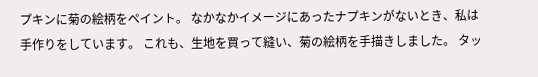プキンに菊の絵柄をペイント。 なかなかイメージにあったナプキンがないとき、私は手作りをしています。 これも、生地を買って縫い、菊の絵柄を手描きしました。 タッ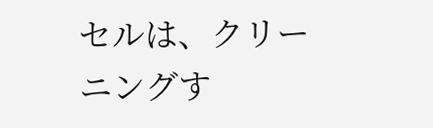セルは、クリーニングす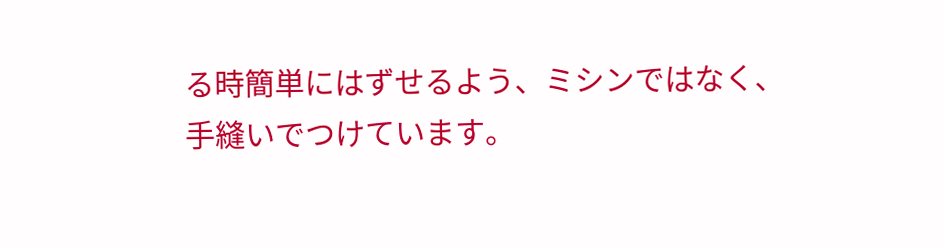る時簡単にはずせるよう、ミシンではなく、手縫いでつけています。